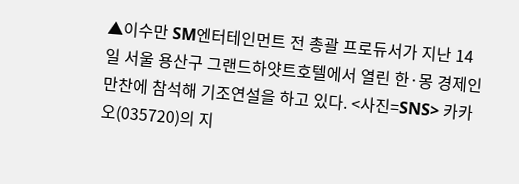▲이수만 SM엔터테인먼트 전 총괄 프로듀서가 지난 14일 서울 용산구 그랜드하얏트호텔에서 열린 한·몽 경제인 만찬에 참석해 기조연설을 하고 있다. <사진=SNS> 카카오(035720)의 지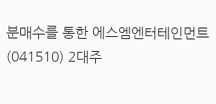분매수를 통한 에스엠엔터테인먼트(041510) 2대주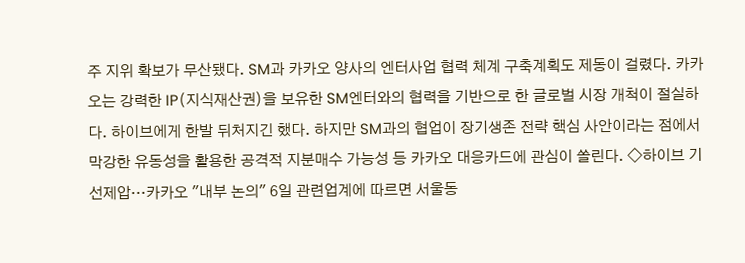주 지위 확보가 무산됐다. SM과 카카오 양사의 엔터사업 협력 체계 구축계획도 제동이 걸렸다. 카카오는 강력한 IP(지식재산권)을 보유한 SM엔터와의 협력을 기반으로 한 글로벌 시장 개척이 절실하다. 하이브에게 한발 뒤처지긴 했다. 하지만 SM과의 협업이 장기생존 전략 핵심 사안이라는 점에서 막강한 유동성을 활용한 공격적 지분매수 가능성 등 카카오 대응카드에 관심이 쏠린다. ◇하이브 기선제압…카카오 "내부 논의" 6일 관련업계에 따르면 서울동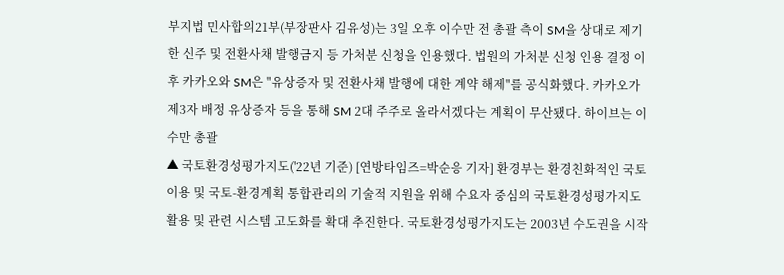부지법 민사합의21부(부장판사 김유성)는 3일 오후 이수만 전 총괄 측이 SM을 상대로 제기한 신주 및 전환사채 발행금지 등 가처분 신청을 인용했다. 법원의 가처분 신청 인용 결정 이후 카카오와 SM은 "유상증자 및 전환사채 발행에 대한 계약 해제"를 공식화했다. 카카오가 제3자 배정 유상증자 등을 통해 SM 2대 주주로 올라서겠다는 계획이 무산됐다. 하이브는 이수만 총괄
▲ 국토환경성평가지도('22년 기준) [연방타임즈=박순응 기자] 환경부는 환경친화적인 국토이용 및 국토-환경계획 통합관리의 기술적 지원을 위해 수요자 중심의 국토환경성평가지도 활용 및 관련 시스템 고도화를 확대 추진한다. 국토환경성평가지도는 2003년 수도권을 시작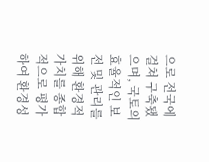으로 전국에 걸쳐 구축됐으며, 국토의 효율적인 보전 및 관리를 위해 환경적 가치를 종합적으로 평가하여 환경성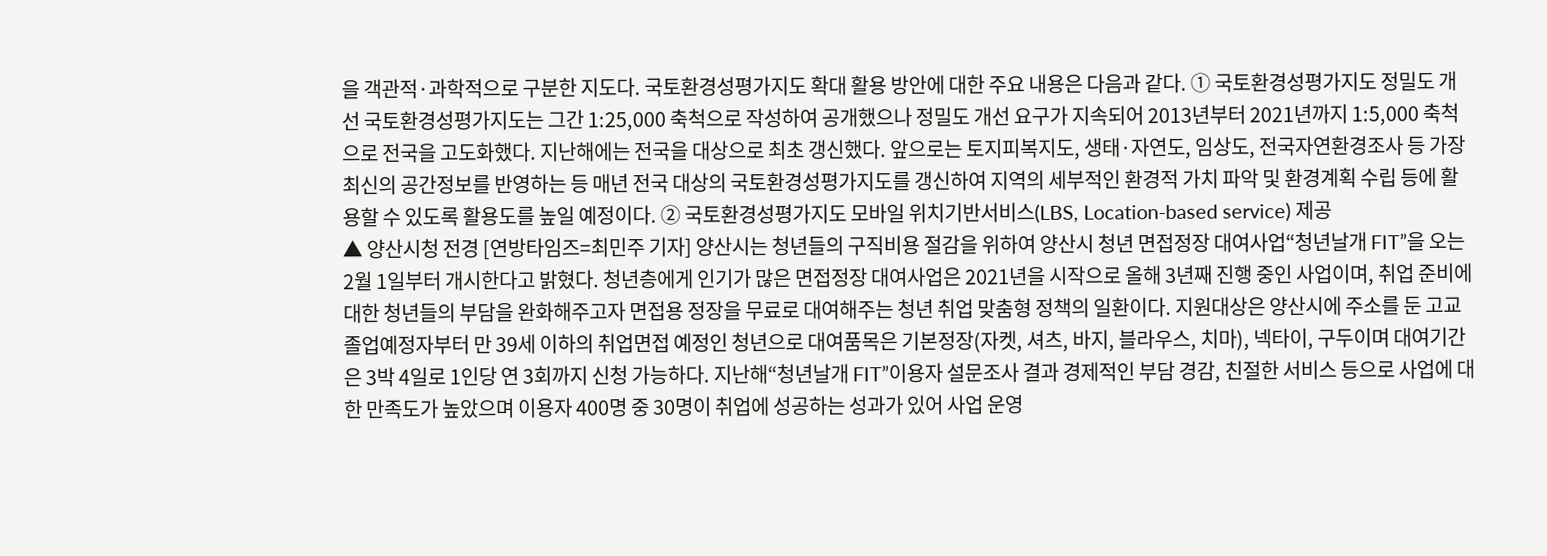을 객관적·과학적으로 구분한 지도다. 국토환경성평가지도 확대 활용 방안에 대한 주요 내용은 다음과 같다. ① 국토환경성평가지도 정밀도 개선 국토환경성평가지도는 그간 1:25,000 축척으로 작성하여 공개했으나 정밀도 개선 요구가 지속되어 2013년부터 2021년까지 1:5,000 축척으로 전국을 고도화했다. 지난해에는 전국을 대상으로 최초 갱신했다. 앞으로는 토지피복지도, 생태·자연도, 임상도, 전국자연환경조사 등 가장 최신의 공간정보를 반영하는 등 매년 전국 대상의 국토환경성평가지도를 갱신하여 지역의 세부적인 환경적 가치 파악 및 환경계획 수립 등에 활용할 수 있도록 활용도를 높일 예정이다. ② 국토환경성평가지도 모바일 위치기반서비스(LBS, Location-based service) 제공
▲ 양산시청 전경 [연방타임즈=최민주 기자] 양산시는 청년들의 구직비용 절감을 위하여 양산시 청년 면접정장 대여사업“청년날개 FIT”을 오는 2월 1일부터 개시한다고 밝혔다. 청년층에게 인기가 많은 면접정장 대여사업은 2021년을 시작으로 올해 3년째 진행 중인 사업이며, 취업 준비에 대한 청년들의 부담을 완화해주고자 면접용 정장을 무료로 대여해주는 청년 취업 맞춤형 정책의 일환이다. 지원대상은 양산시에 주소를 둔 고교졸업예정자부터 만 39세 이하의 취업면접 예정인 청년으로 대여품목은 기본정장(자켓, 셔츠, 바지, 블라우스, 치마), 넥타이, 구두이며 대여기간은 3박 4일로 1인당 연 3회까지 신청 가능하다. 지난해“청년날개 FIT”이용자 설문조사 결과 경제적인 부담 경감, 친절한 서비스 등으로 사업에 대한 만족도가 높았으며 이용자 400명 중 30명이 취업에 성공하는 성과가 있어 사업 운영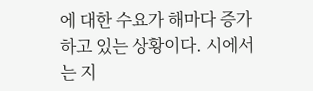에 대한 수요가 해마다 증가하고 있는 상황이다. 시에서는 지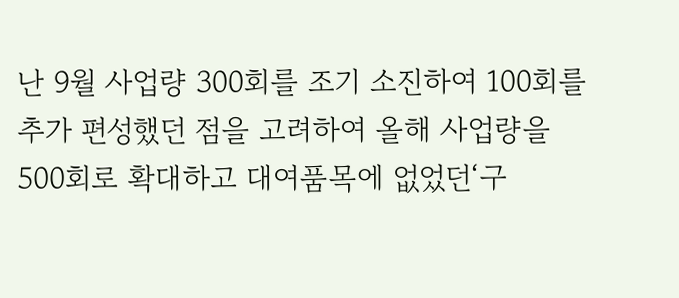난 9월 사업량 300회를 조기 소진하여 100회를 추가 편성했던 점을 고려하여 올해 사업량을 500회로 확대하고 대여품목에 없었던‘구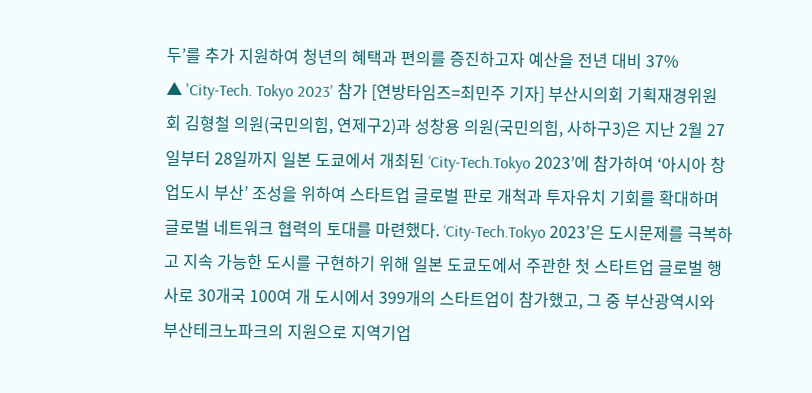두’를 추가 지원하여 청년의 혜택과 편의를 증진하고자 예산을 전년 대비 37%
▲ 'City-Tech. Tokyo 2023' 참가 [연방타임즈=최민주 기자] 부산시의회 기획재경위원회 김형철 의원(국민의힘, 연제구2)과 성창용 의원(국민의힘, 사하구3)은 지난 2월 27일부터 28일까지 일본 도쿄에서 개최된 ‘City-Tech.Tokyo 2023’에 참가하여 ‘아시아 창업도시 부산’ 조성을 위하여 스타트업 글로벌 판로 개척과 투자유치 기회를 확대하며 글로벌 네트워크 협력의 토대를 마련했다. ‘City-Tech.Tokyo 2023’은 도시문제를 극복하고 지속 가능한 도시를 구현하기 위해 일본 도쿄도에서 주관한 첫 스타트업 글로벌 행사로 30개국 100여 개 도시에서 399개의 스타트업이 참가했고, 그 중 부산광역시와 부산테크노파크의 지원으로 지역기업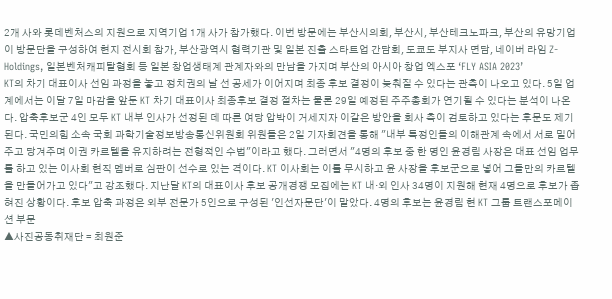2개 사와 롯데벤처스의 지원으로 지역기업 1개 사가 참가했다. 이번 방문에는 부산시의회, 부산시, 부산테크노파크, 부산의 유망기업이 방문단을 구성하여 현지 전시회 참가, 부산광역시 협력기관 및 일본 진출 스타트업 간담회, 도쿄도 부지사 면담, 네이버 라임 Z-Holdings, 일본벤처캐피탈협회 등 일본 창업생태계 관계자와의 만남을 가지며 부산의 아시아 창업 엑스포 ‘FLY ASIA 2023’
KT의 차기 대표이사 선임 과정을 놓고 정치권의 날 선 공세가 이어지며 최종 후보 결정이 늦춰질 수 있다는 관측이 나오고 있다. 5일 업계에서는 이달 7일 마감을 앞둔 KT 차기 대표이사 최종후보 결정 절차는 물론 29일 예정된 주주총회가 연기될 수 있다는 분석이 나온다. 압축후보군 4인 모두 KT 내부 인사가 선정된 데 따른 여당 압박이 거세지자 이같은 방안을 회사 측이 검토하고 있다는 후문도 제기된다. 국민의힘 소속 국회 과학기술정보방송통신위원회 위원들은 2일 기자회견을 통해 "내부 특정인들의 이해관계 속에서 서로 밀어주고 당겨주며 이권 카르텔을 유지하려는 전형적인 수법"이라고 했다. 그러면서 "4명의 후보 중 한 명인 윤경림 사장은 대표 선임 업무를 하고 있는 이사회 현직 멤버로 심판이 선수로 있는 격이다. KT 이사회는 이를 무시하고 윤 사장을 후보군으로 넣어 그들만의 카르텔을 만들어가고 있다"고 강조했다. 지난달 KT의 대표이사 후보 공개경쟁 모집에는 KT 내·외 인사 34명이 지원해 현재 4명으로 후보가 좁혀진 상황이다. 후보 압축 과정은 외부 전문가 5인으로 구성된 '인선자문단'이 맡았다. 4명의 후보는 윤경림 현 KT 그룹 트랜스포메이션 부문
▲사진공동취재단 = 최원준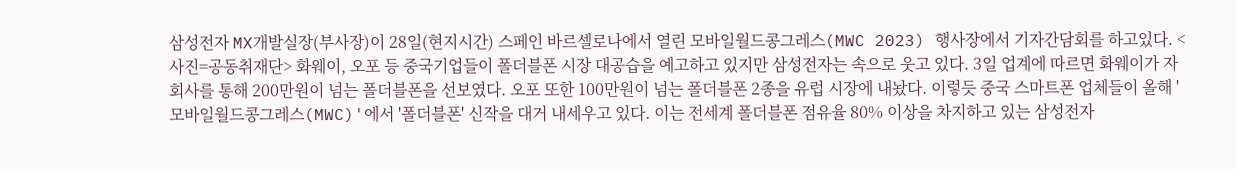삼성전자 MX개발실장(부사장)이 28일(현지시간) 스페인 바르셀로나에서 열린 모바일월드콩그레스(MWC 2023) 행사장에서 기자간담회를 하고있다. <사진=공동취재단> 화웨이, 오포 등 중국기업들이 폴더블폰 시장 대공습을 예고하고 있지만 삼성전자는 속으로 웃고 있다. 3일 업계에 따르면 화웨이가 자회사를 통해 200만원이 넘는 폴더블폰을 선보였다. 오포 또한 100만원이 넘는 폴더블폰 2종을 유럽 시장에 내놨다. 이렇듯 중국 스마트폰 업체들이 올해 '모바일월드콩그레스(MWC)'에서 '폴더블폰' 신작을 대거 내세우고 있다. 이는 전세계 폴더블폰 점유율 80% 이상을 차지하고 있는 삼성전자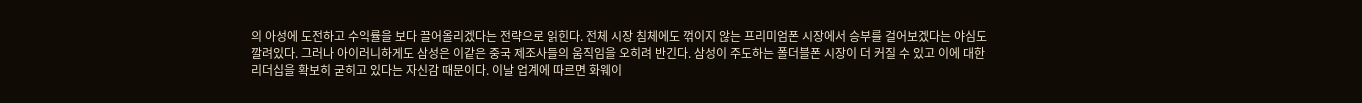의 아성에 도전하고 수익률을 보다 끌어올리겠다는 전략으로 읽힌다. 전체 시장 침체에도 꺾이지 않는 프리미엄폰 시장에서 승부를 걸어보겠다는 야심도 깔려있다. 그러나 아이러니하게도 삼성은 이같은 중국 제조사들의 움직임을 오히려 반긴다. 삼성이 주도하는 폴더블폰 시장이 더 커질 수 있고 이에 대한 리더십을 확보히 굳히고 있다는 자신감 때문이다. 이날 업계에 따르면 화웨이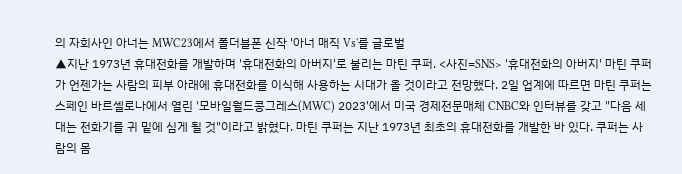의 자회사인 아너는 MWC23에서 폴더블폰 신작 '아너 매직 Vs'를 글로벌
▲지난 1973년 휴대전화를 개발하며 '휴대전화의 아버지'로 불리는 마틴 쿠퍼. <사진=SNS> '휴대전화의 아버지' 마틴 쿠퍼가 언젠가는 사람의 피부 아래에 휴대전화를 이식해 사용하는 시대가 올 것이라고 전망했다. 2일 업계에 따르면 마틴 쿠퍼는 스페인 바르셀로나에서 열린 '모바일월드콩그레스(MWC) 2023'에서 미국 경제전문매체 CNBC와 인터뷰를 갖고 "다음 세대는 전화기를 귀 밑에 심게 될 것"이라고 밝혔다. 마틴 쿠퍼는 지난 1973년 최초의 휴대전화를 개발한 바 있다. 쿠퍼는 사람의 몸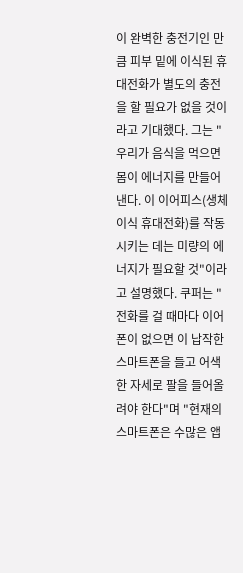이 완벽한 충전기인 만큼 피부 밑에 이식된 휴대전화가 별도의 충전을 할 필요가 없을 것이라고 기대했다. 그는 "우리가 음식을 먹으면 몸이 에너지를 만들어낸다. 이 이어피스(생체 이식 휴대전화)를 작동시키는 데는 미량의 에너지가 필요할 것"이라고 설명했다. 쿠퍼는 "전화를 걸 때마다 이어폰이 없으면 이 납작한 스마트폰을 들고 어색한 자세로 팔을 들어올려야 한다"며 "현재의 스마트폰은 수많은 앱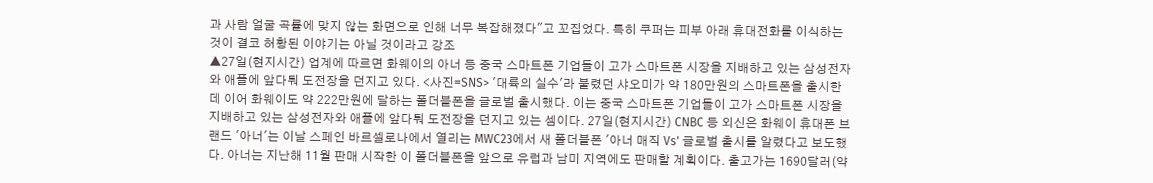과 사람 얼굴 곡률에 맞지 않는 화면으로 인해 너무 복잡해졌다"고 꼬집었다. 특히 쿠퍼는 피부 아래 휴대전화를 이식하는 것이 결코 허황된 이야기는 아닐 것이라고 강조
▲27일(현지시간) 업계에 따르면 화웨이의 아너 등 중국 스마트폰 기업들이 고가 스마트폰 시장을 지배하고 있는 삼성전자와 애플에 앞다퉈 도전장을 던지고 있다. <사진=SNS> '대륙의 실수'라 불렸던 샤오미가 약 180만원의 스마트폰을 출시한 데 이어 화웨이도 약 222만원에 달하는 폴더블폰을 글로벌 출시했다. 이는 중국 스마트폰 기업들이 고가 스마트폰 시장을 지배하고 있는 삼성전자와 애플에 앞다퉈 도전장을 던지고 있는 셈이다. 27일(현지시간) CNBC 등 외신은 화웨이 휴대폰 브랜드 '아너'는 이날 스페인 바르셀로나에서 열리는 MWC23에서 새 폴더블폰 '아너 매직 Vs' 글로벌 출시를 알렸다고 보도했다. 아너는 지난해 11월 판매 시작한 이 폴더블폰을 앞으로 유럽과 남미 지역에도 판매할 계획이다. 출고가는 1690달러(약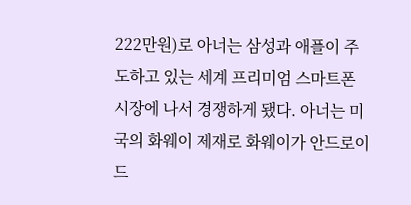222만원)로 아너는 삼성과 애플이 주도하고 있는 세계 프리미엄 스마트폰 시장에 나서 경쟁하게 됐다. 아너는 미국의 화웨이 제재로 화웨이가 안드로이드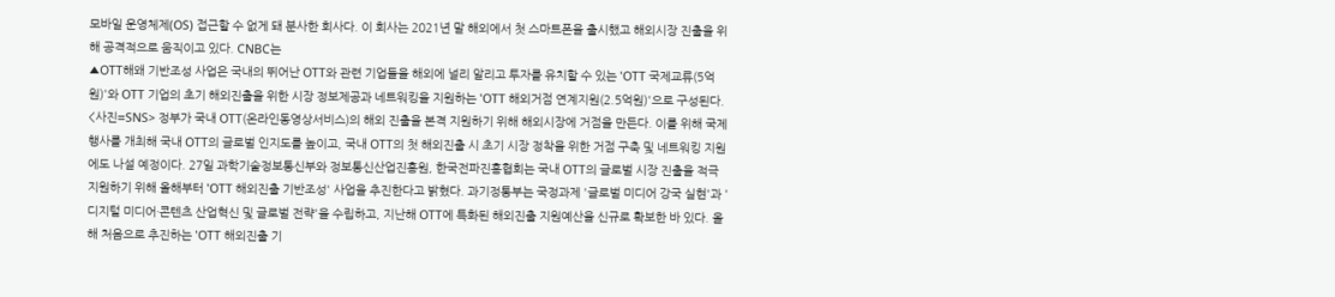모바일 운영체제(OS) 접근할 수 없게 돼 분사한 회사다. 이 회사는 2021년 말 해외에서 첫 스마트폰을 출시했고 해외시장 진출을 위해 공격적으로 움직이고 있다. CNBC는
▲OTT해왜 기반조성 사업은 국내의 뛰어난 OTT와 관련 기업들을 해외에 널리 알리고 투자를 유치할 수 있는 'OTT 국제교류(5억원)'와 OTT 기업의 초기 해외진출을 위한 시장 정보제공과 네트워킹을 지원하는 'OTT 해외거점 연계지원(2.5억원)'으로 구성된다. <사진=SNS> 정부가 국내 OTT(온라인동영상서비스)의 해외 진출을 본격 지원하기 위해 해외시장에 거점을 만든다. 이를 위해 국제행사를 개최해 국내 OTT의 글로벌 인지도를 높이고, 국내 OTT의 첫 해외진출 시 초기 시장 정착을 위한 거점 구축 및 네트워킹 지원에도 나설 예정이다. 27일 과학기술정보통신부와 정보통신산업진흥원, 한국전파진흥협회는 국내 OTT의 글로벌 시장 진출을 적극 지원하기 위해 올해부터 'OTT 해외진출 기반조성' 사업을 추진한다고 밝혔다. 과기정통부는 국정과제 '글로벌 미디어 강국 실현'과 '디지털 미디어·콘텐츠 산업혁신 및 글로벌 전략'을 수립하고, 지난해 OTT에 특화된 해외진출 지원예산을 신규로 확보한 바 있다. 올해 처음으로 추진하는 'OTT 해외진출 기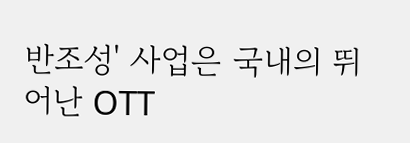반조성' 사업은 국내의 뛰어난 OTT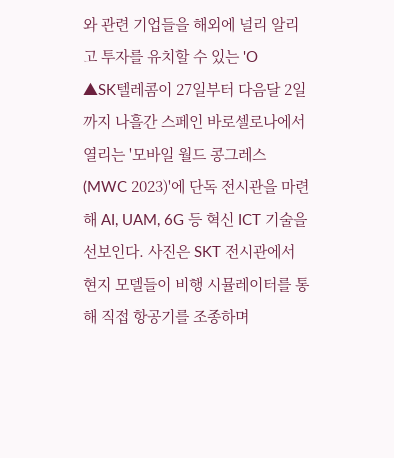와 관련 기업들을 해외에 널리 알리고 투자를 유치할 수 있는 'O
▲SK텔레콤이 27일부터 다음달 2일까지 나흘간 스페인 바로셀로나에서 열리는 '모바일 월드 콩그레스(MWC 2023)'에 단독 전시관을 마련해 AI, UAM, 6G 등 혁신 ICT 기술을 선보인다. 사진은 SKT 전시관에서 현지 모델들이 비행 시뮬레이터를 통해 직접 항공기를 조종하며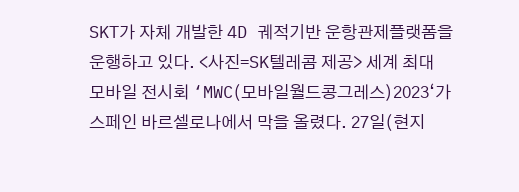SKT가 자체 개발한 4D 궤적기반 운항관제플랫폼을 운행하고 있다. <사진=SK텔레콤 제공> 세계 최대 모바일 전시회 ‘MWC(모바일월드콩그레스)2023‘가 스페인 바르셀로나에서 막을 올렸다. 27일(현지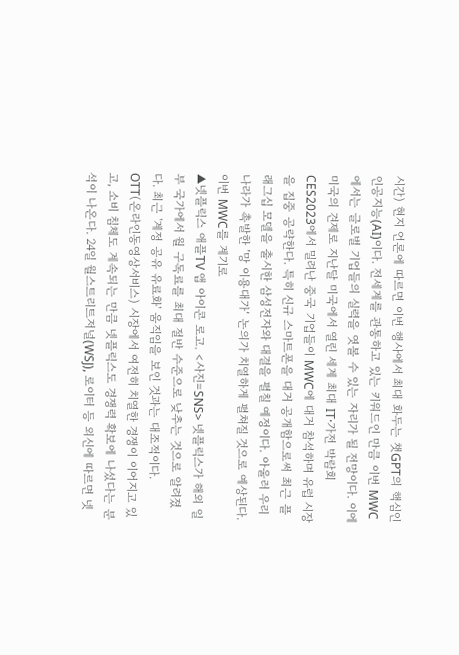시간) 현지 언론에 따르면 이번 행사에서 최대 화두는 챗GPT의 핵심인 인공지능(AI)이다. 전세계를 관통하고 있는 키워드인 만큼 이번 MWC에서는 글로벌 기업들의 실력을 엿볼 수 있는 자리가 될 전망이다. 이에 미국의 견제로 지난달 미국에서 열린 세계 최대 IT·가전 박람회 CES2023에서 밀려난 중국 기업들이 MWC에 대거 참석하며 유럽 시장을 집중 공략한다. 특히 신규 스마트폰을 대거 공개함으로써 최근 플래그십 모델을 출시한 삼성전자와 대결을 펼칠 예정이다. 아울러 우리나라가 촉발한 ’망 이용대가‘ 논의가 치열하게 펼쳐질 것으로 예상된다. 이번 MWC를 계기로
▲넷플릭스 애플TV 앱 아이콘 로고. <사진=SNS> 넷플릭스가 해외 일부 국가에서 월 구독료를 최대 절반 수준으로 낮추는 것으로 알려졌다. 최근 '계정 공유 유료화' 움직임을 보인 것과는 대조적이다. OTT(온라인동영상서비스) 시장에서 여전히 치열한 경쟁이 이어지고 있고, 소비 침체도 계속되는 만큼 넷플릭스도 경쟁력 확보에 나섰다는 분석이 나온다. 24일 월스트리트저널(WSJ), 로이터 등 외신에 따르면 넷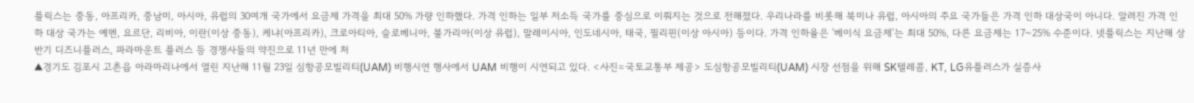플릭스는 중동, 아프리카, 중남미, 아시아, 유럽의 30여개 국가에서 요금제 가격을 최대 50% 가량 인하했다. 가격 인하는 일부 저소득 국가를 중심으로 이뤄지는 것으로 전해졌다. 우리나라를 비롯해 북미나 유럽, 아시아의 주요 국가들은 가격 인하 대상국이 아니다. 알려진 가격 인하 대상 국가는 예멘, 요르단, 리비아, 이란(이상 중동), 케냐(아프리카), 크로아티아, 슬로베니아, 불가리아(이상 유럽), 말레이시아, 인도네시아, 태국, 필리핀(이상 아시아) 등이다. 가격 인하율은 '베이식 요금제'는 최대 50%, 다른 요금제는 17~25% 수준이다. 넷플릭스는 지난해 상반기 디즈니플러스, 파라마운트 플러스 등 경쟁사들의 약진으로 11년 만에 처
▲경기도 김포시 고촌읍 아라마리나에서 열린 지난해 11월 23일 심항공모빌리티(UAM) 비행시연 행사에서 UAM 비행이 시연되고 있다. <사진=국토교통부 제공> 도심항공모빌리티(UAM) 시장 선점을 위해 SK텔레콤, KT, LG유플러스가 실증사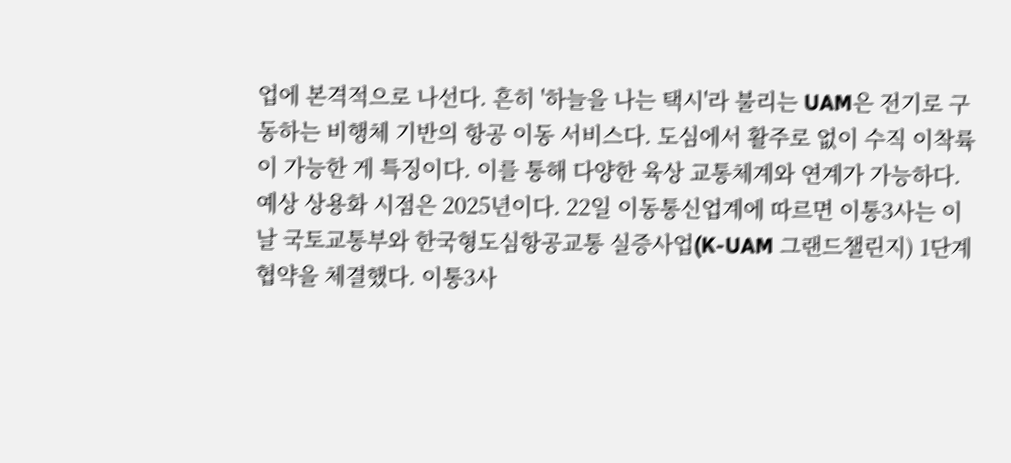업에 본격적으로 나선다. 흔히 '하늘을 나는 택시'라 불리는 UAM은 전기로 구동하는 비행체 기반의 항공 이동 서비스다. 도심에서 활주로 없이 수직 이착륙이 가능한 게 특징이다. 이를 통해 다양한 육상 교통체계와 연계가 가능하다. 예상 상용화 시점은 2025년이다. 22일 이동통신업계에 따르면 이통3사는 이날 국토교통부와 한국형도심항공교통 실증사업(K-UAM 그랜드챌린지) 1단계 협약을 체결했다. 이통3사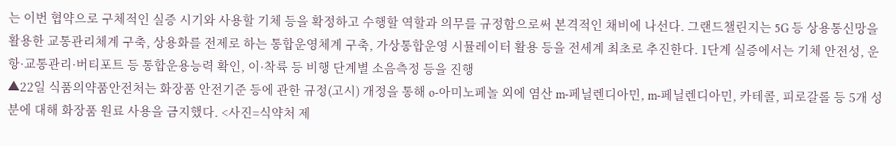는 이번 협약으로 구체적인 실증 시기와 사용할 기체 등을 확정하고 수행할 역할과 의무를 규정함으로써 본격적인 채비에 나선다. 그랜드챌린지는 5G 등 상용통신망을 활용한 교통관리체계 구축, 상용화를 전제로 하는 통합운영체계 구축, 가상통합운영 시뮬레이터 활용 등을 전세계 최초로 추진한다. 1단계 실증에서는 기체 안전성, 운항·교통관리·버티포트 등 통합운용능력 확인, 이·착륙 등 비행 단계별 소음측정 등을 진행
▲22일 식품의약품안전처는 화장품 안전기준 등에 관한 규정(고시) 개정을 통해 o-아미노페놀 외에 염산 m-페닐렌디아민, m-페닐렌디아민, 카테콜, 피로갈롤 등 5개 성분에 대해 화장품 원료 사용을 금지했다. <사진=식약처 제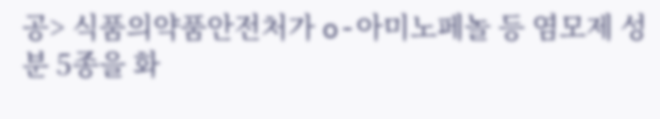공> 식품의약품안전처가 o-아미노페놀 등 염모제 성분 5종을 화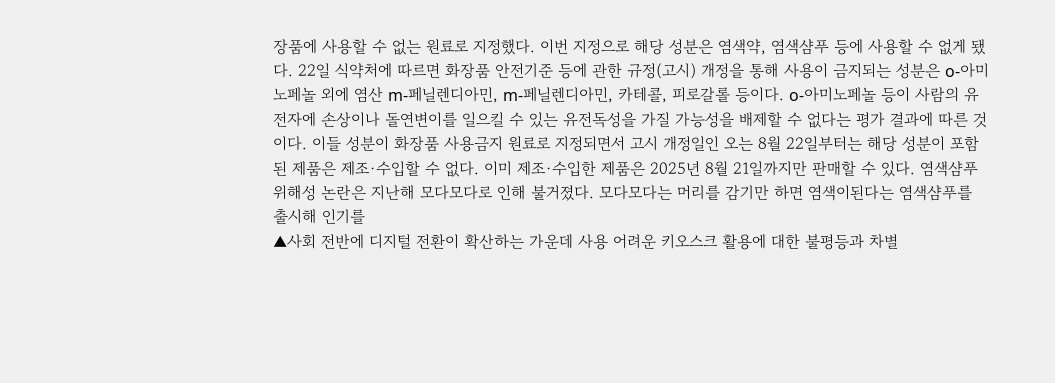장품에 사용할 수 없는 원료로 지정했다. 이번 지정으로 해당 성분은 염색약, 염색샴푸 등에 사용할 수 없게 됐다. 22일 식약처에 따르면 화장품 안전기준 등에 관한 규정(고시) 개정을 통해 사용이 금지되는 성분은 o-아미노페놀 외에 염산 m-페닐렌디아민, m-페닐렌디아민, 카테콜, 피로갈롤 등이다. o-아미노페놀 등이 사람의 유전자에 손상이나 돌연변이를 일으킬 수 있는 유전독성을 가질 가능성을 배제할 수 없다는 평가 결과에 따른 것이다. 이들 성분이 화장품 사용금지 원료로 지정되면서 고시 개정일인 오는 8월 22일부터는 해당 성분이 포함된 제품은 제조·수입할 수 없다. 이미 제조·수입한 제품은 2025년 8월 21일까지만 판매할 수 있다. 염색샴푸 위해성 논란은 지난해 모다모다로 인해 불거졌다. 모다모다는 머리를 감기만 하면 염색이된다는 염색샴푸를 출시해 인기를
▲사회 전반에 디지털 전환이 확산하는 가운데 사용 어려운 키오스크 활용에 대한 불평등과 차별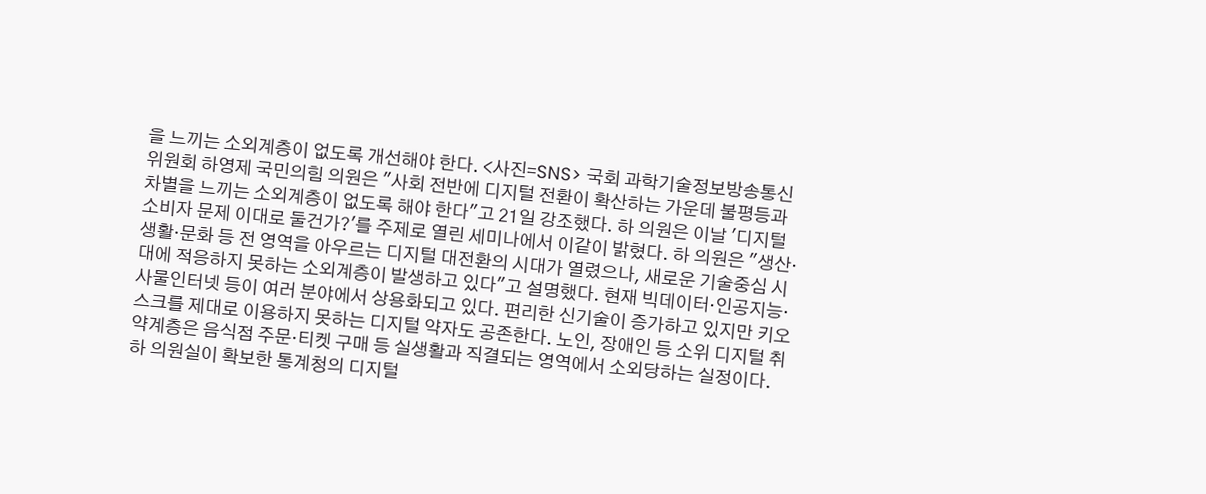을 느끼는 소외계층이 없도록 개선해야 한다. <사진=SNS> 국회 과학기술정보방송통신위원회 하영제 국민의힘 의원은 "사회 전반에 디지털 전환이 확산하는 가운데 불평등과 차별을 느끼는 소외계층이 없도록 해야 한다"고 21일 강조했다. 하 의원은 이날 '디지털 소비자 문제 이대로 둘건가?'를 주제로 열린 세미나에서 이같이 밝혔다. 하 의원은 "생산·생활·문화 등 전 영역을 아우르는 디지털 대전환의 시대가 열렸으나, 새로운 기술중심 시대에 적응하지 못하는 소외계층이 발생하고 있다"고 설명했다. 현재 빅데이터·인공지능·사물인터넷 등이 여러 분야에서 상용화되고 있다. 편리한 신기술이 증가하고 있지만 키오스크를 제대로 이용하지 못하는 디지털 약자도 공존한다. 노인, 장애인 등 소위 디지털 취약계층은 음식점 주문·티켓 구매 등 실생활과 직결되는 영역에서 소외당하는 실정이다. 하 의원실이 확보한 통계청의 디지털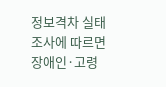정보격차 실태조사에 따르면 장애인·고령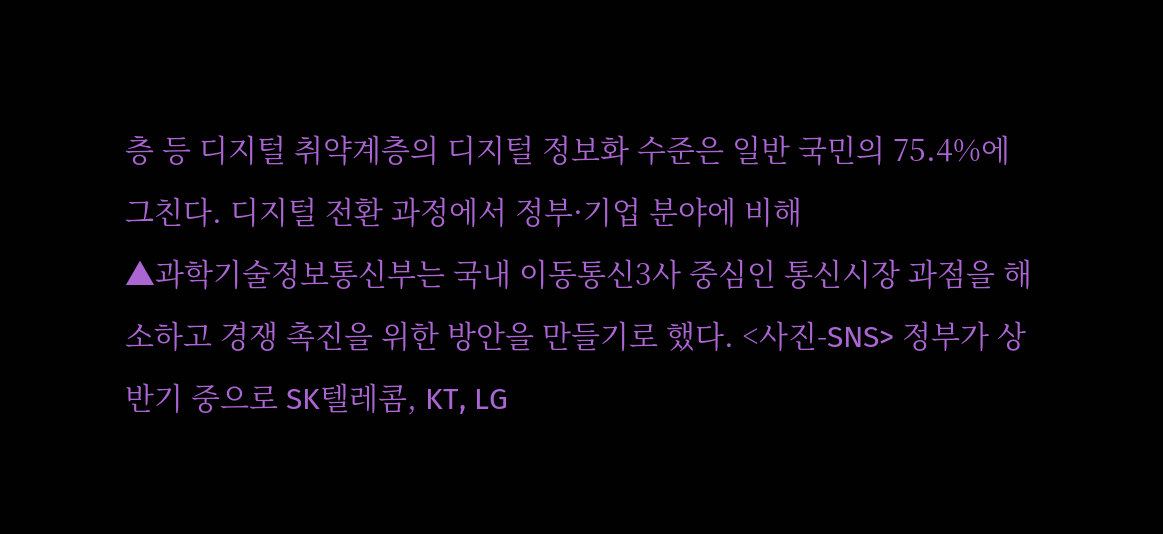층 등 디지털 취약계층의 디지털 정보화 수준은 일반 국민의 75.4%에 그친다. 디지털 전환 과정에서 정부·기업 분야에 비해
▲과학기술정보통신부는 국내 이동통신3사 중심인 통신시장 과점을 해소하고 경쟁 촉진을 위한 방안을 만들기로 했다. <사진-SNS> 정부가 상반기 중으로 SK텔레콤, KT, LG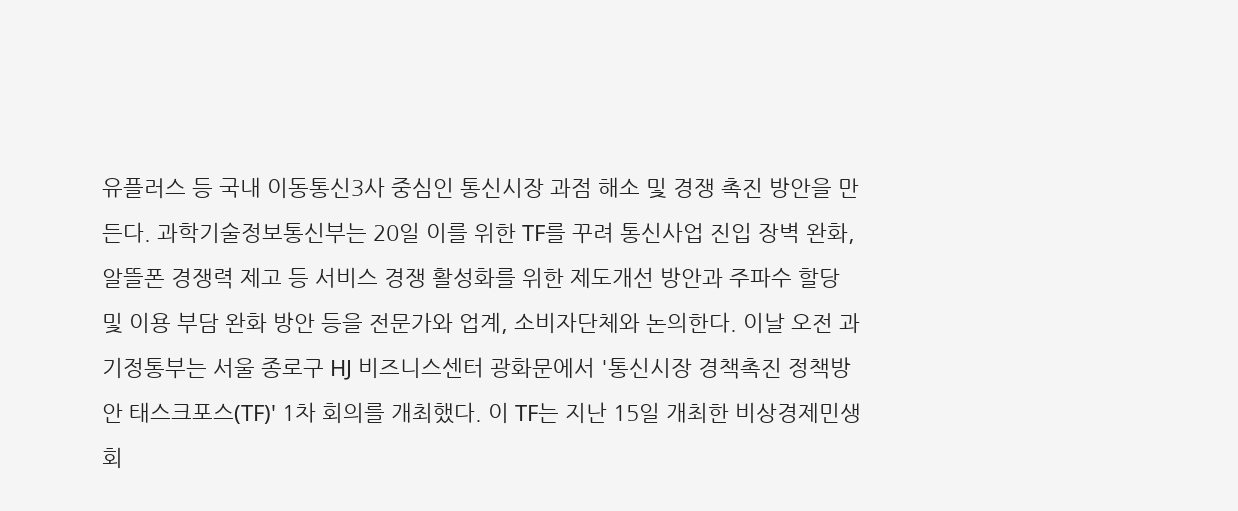유플러스 등 국내 이동통신3사 중심인 통신시장 과점 해소 및 경쟁 촉진 방안을 만든다. 과학기술정보통신부는 20일 이를 위한 TF를 꾸려 통신사업 진입 장벽 완화, 알뜰폰 경쟁력 제고 등 서비스 경쟁 활성화를 위한 제도개선 방안과 주파수 할당 및 이용 부담 완화 방안 등을 전문가와 업계, 소비자단체와 논의한다. 이날 오전 과기정통부는 서울 종로구 HJ 비즈니스센터 광화문에서 '통신시장 경책촉진 정책방안 태스크포스(TF)' 1차 회의를 개최했다. 이 TF는 지난 15일 개최한 비상경제민생회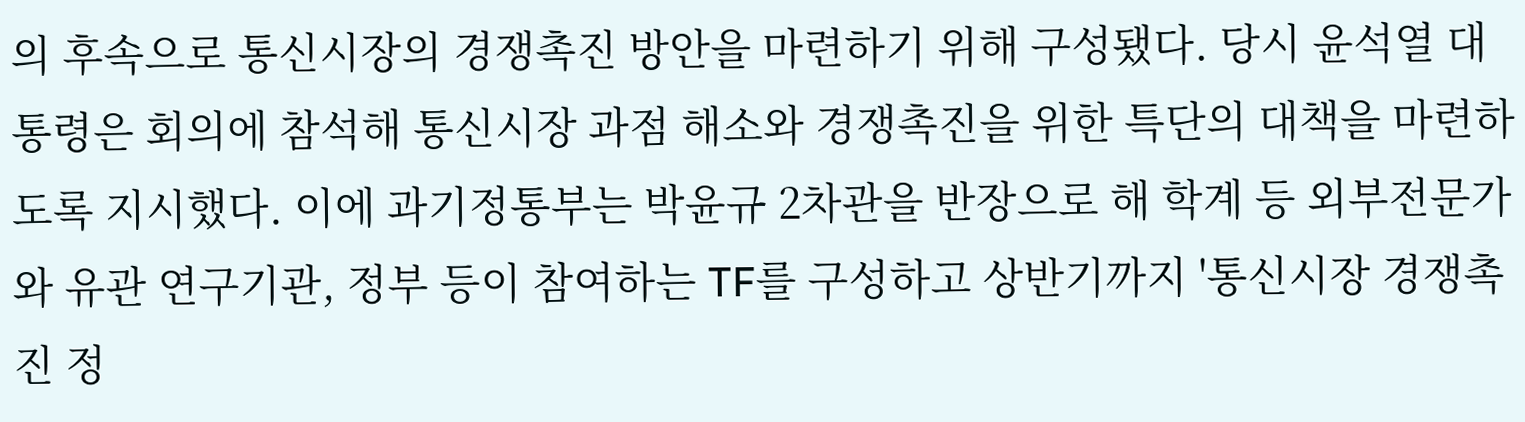의 후속으로 통신시장의 경쟁촉진 방안을 마련하기 위해 구성됐다. 당시 윤석열 대통령은 회의에 참석해 통신시장 과점 해소와 경쟁촉진을 위한 특단의 대책을 마련하도록 지시했다. 이에 과기정통부는 박윤규 2차관을 반장으로 해 학계 등 외부전문가와 유관 연구기관, 정부 등이 참여하는 TF를 구성하고 상반기까지 '통신시장 경쟁촉진 정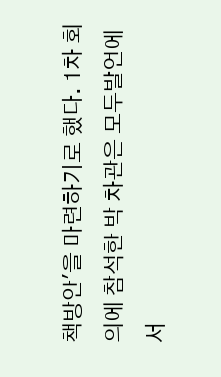책방안'을 마련하기로 했다. 1차 회의에 참석한 박 차관은 모두발언에서